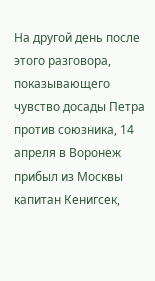На другой день после этого разговора, показывающего чувство досады Петра против союзника, 14 апреля в Воронеж прибыл из Москвы капитан Кенигсек,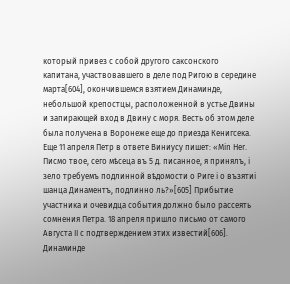который привез с собой другого саксонского капитана, участвовавшего в деле под Ригою в середине марта[604], окончившемся взятием Динаминде, небольшой крепостцы, расположенной в устье Двины и запирающей вход в Двину с моря. Весть об этом деле была получена в Воронеже еще до приезда Кенигсека. Еще 11 апреля Петр в ответе Виниусу пишет: «Min Her. Писмо твое, сего мѣсеца въ 5 д. писанное, я принялъ, i зело требуемъ подлинной вѣдомости о Риге i о възятиi шанца Динаментъ, подлинно ль?»[605] Прибытие участника и очевидца события должно было рассеять сомнения Петра. 18 апреля пришло письмо от самого Августа II с подтверждением этих известий[606]. Динаминде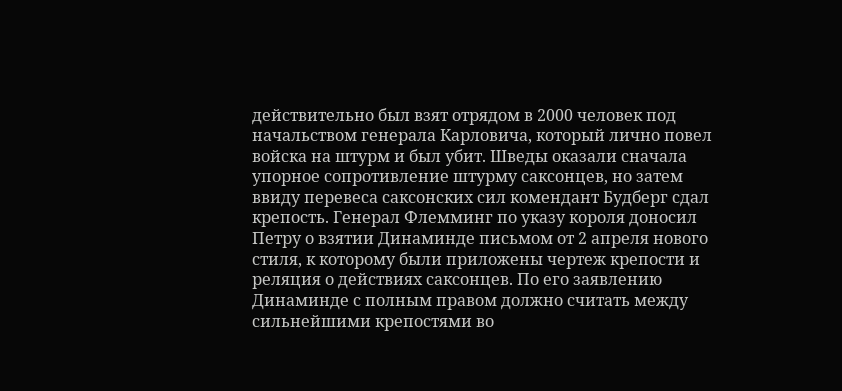действительно был взят отрядом в 2000 человек под начальством генерала Карловича, который лично повел войска на штурм и был убит. Шведы оказали сначала упорное сопротивление штурму саксонцев, но затем ввиду перевеса саксонских сил комендант Будберг сдал крепость. Генерал Флемминг по указу короля доносил Петру о взятии Динаминде письмом от 2 апреля нового стиля, к которому были приложены чертеж крепости и реляция о действиях саксонцев. По его заявлению Динаминде с полным правом должно считать между сильнейшими крепостями во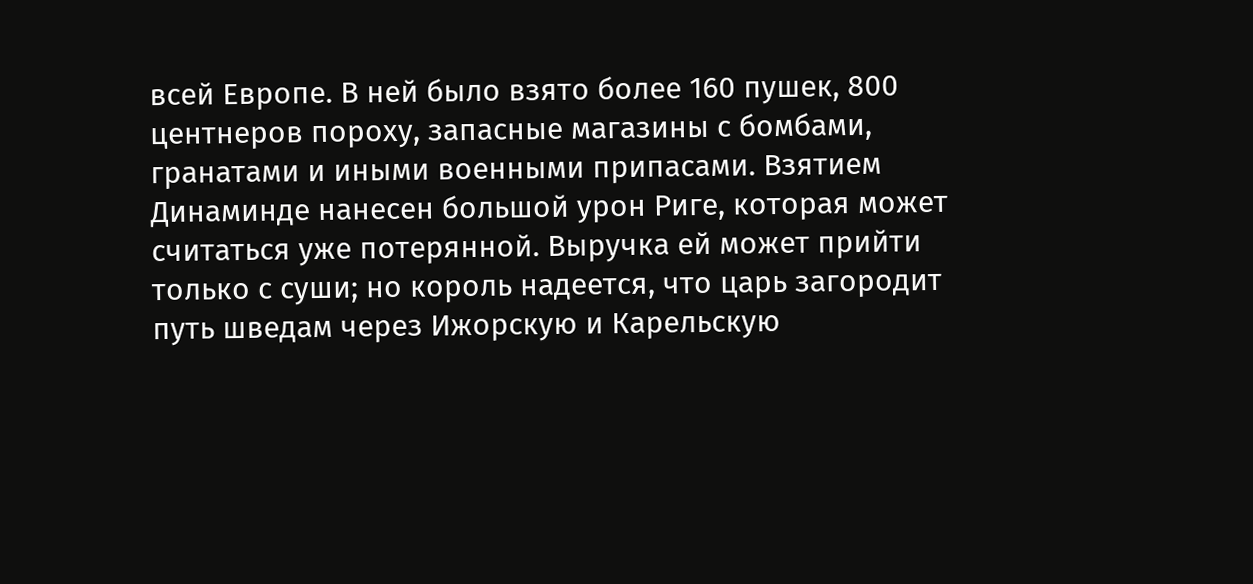всей Европе. В ней было взято более 160 пушек, 800 центнеров пороху, запасные магазины с бомбами, гранатами и иными военными припасами. Взятием Динаминде нанесен большой урон Риге, которая может считаться уже потерянной. Выручка ей может прийти только с суши; но король надеется, что царь загородит путь шведам через Ижорскую и Карельскую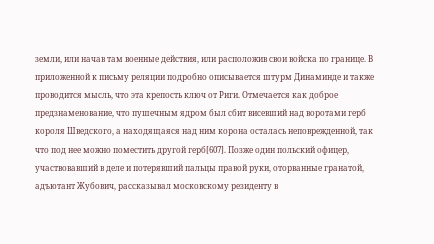земли, или начав там военные действия, или расположив свои войска по границе. В приложенной к письму реляции подробно описывается штурм Динаминде и также проводится мысль, что эта крепость ключ от Риги. Отмечается как доброе предзнаменование, что пушечным ядром был сбит висевший над воротами герб короля Шведского, а находящаяся над ним корона осталась неповрежденной, так что под нее можно поместить другой герб[607]. Позже один польский офицер, участвовавший в деле и потерявший пальцы правой руки, оторванные гранатой, адъютант Жубович, рассказывал московскому резиденту в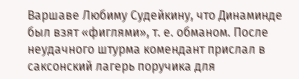Варшаве Любиму Судейкину, что Динаминде был взят «фиглями», т. е. обманом. После неудачного штурма комендант прислал в саксонский лагерь поручика для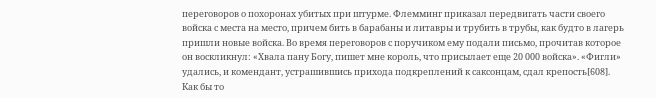переговоров о похоронах убитых при штурме. Флемминг приказал передвигать части своего войска с места на место, причем бить в барабаны и литавры и трубить в трубы, как будто в лагерь пришли новые войска. Во время переговоров с поручиком ему подали письмо, прочитав которое он воскликнул: «Хвала пану Богу, пишет мне король, что присылает еще 20 000 войска». «Фигли» удались, и комендант, устрашившись прихода подкреплений к саксонцам, сдал крепость[608]. Как бы то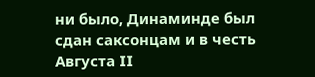ни было, Динаминде был сдан саксонцам и в честь Августа II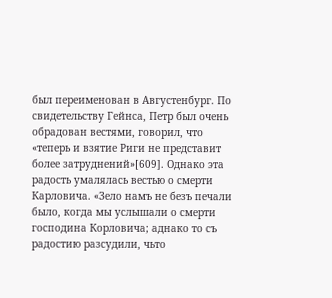был переименован в Августенбург. По свидетельству Гейнса, Петр был очень обрадован вестями, говорил, что «теперь и взятие Риги не представит более затруднений»[609]. Однако эта радость умалялась вестью о смерти Карловича. «Зело намъ не безъ печали было, когда мы услышали о смерти господина Корловича; аднако то съ радостию разсудили, чьто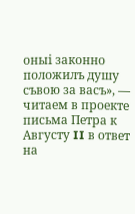оныi законно положилъ душу съвою за васъ», — читаем в проекте письма Петра к Августу II в ответ на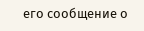его сообщение о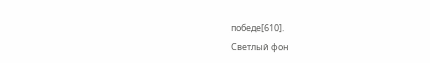победе[610].
Светлый фон